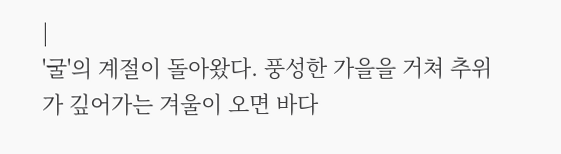|
'굴'의 계절이 돌아왔다. 풍성한 가을을 거쳐 추위가 깊어가는 겨울이 오면 바다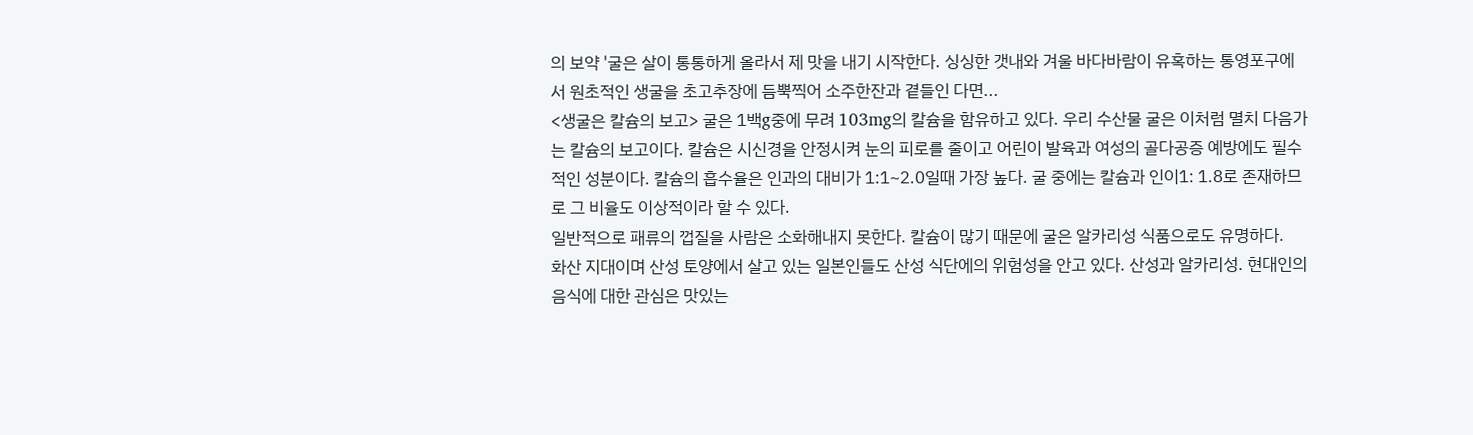의 보약 '굴은 살이 통통하게 올라서 제 맛을 내기 시작한다. 싱싱한 갯내와 겨울 바다바람이 유혹하는 통영포구에서 원초적인 생굴을 초고추장에 듬뿍찍어 소주한잔과 곁들인 다면...
<생굴은 칼슘의 보고> 굴은 1백g중에 무려 103mg의 칼슘을 함유하고 있다. 우리 수산물 굴은 이처럼 멸치 다음가는 칼슘의 보고이다. 칼슘은 시신경을 안정시켜 눈의 피로를 줄이고 어린이 발육과 여성의 골다공증 예방에도 필수적인 성분이다. 칼슘의 흡수율은 인과의 대비가 1:1~2.0일때 가장 높다. 굴 중에는 칼슘과 인이1: 1.8로 존재하므로 그 비율도 이상적이라 할 수 있다.
일반적으로 패류의 껍질을 사람은 소화해내지 못한다. 칼슘이 많기 때문에 굴은 알카리성 식품으로도 유명하다.
화산 지대이며 산성 토양에서 살고 있는 일본인들도 산성 식단에의 위험성을 안고 있다. 산성과 알카리성. 현대인의 음식에 대한 관심은 맛있는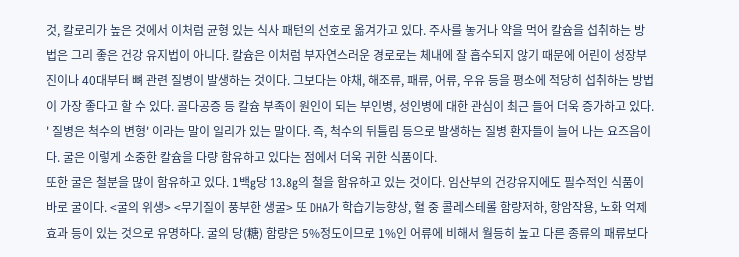것, 칼로리가 높은 것에서 이처럼 균형 있는 식사 패턴의 선호로 옮겨가고 있다. 주사를 놓거나 약을 먹어 칼슘을 섭취하는 방법은 그리 좋은 건강 유지법이 아니다. 칼슘은 이처럼 부자연스러운 경로로는 체내에 잘 흡수되지 않기 때문에 어린이 성장부진이나 40대부터 뼈 관련 질병이 발생하는 것이다. 그보다는 야채, 해조류, 패류, 어류, 우유 등을 평소에 적당히 섭취하는 방법이 가장 좋다고 할 수 있다. 골다공증 등 칼슘 부족이 원인이 되는 부인병, 성인병에 대한 관심이 최근 들어 더욱 증가하고 있다. ' 질병은 척수의 변형' 이라는 말이 일리가 있는 말이다. 즉, 척수의 뒤틀림 등으로 발생하는 질병 환자들이 늘어 나는 요즈음이다. 굴은 이렇게 소중한 칼슘을 다량 함유하고 있다는 점에서 더욱 귀한 식품이다.
또한 굴은 철분을 많이 함유하고 있다. 1백g당 13.8g의 철을 함유하고 있는 것이다. 임산부의 건강유지에도 필수적인 식품이 바로 굴이다. <굴의 위생> <무기질이 풍부한 생굴> 또 DHA가 학습기능향상, 혈 중 콜레스테롤 함량저하, 항암작용, 노화 억제 효과 등이 있는 것으로 유명하다. 굴의 당(糖) 함량은 5%정도이므로 1%인 어류에 비해서 월등히 높고 다른 종류의 패류보다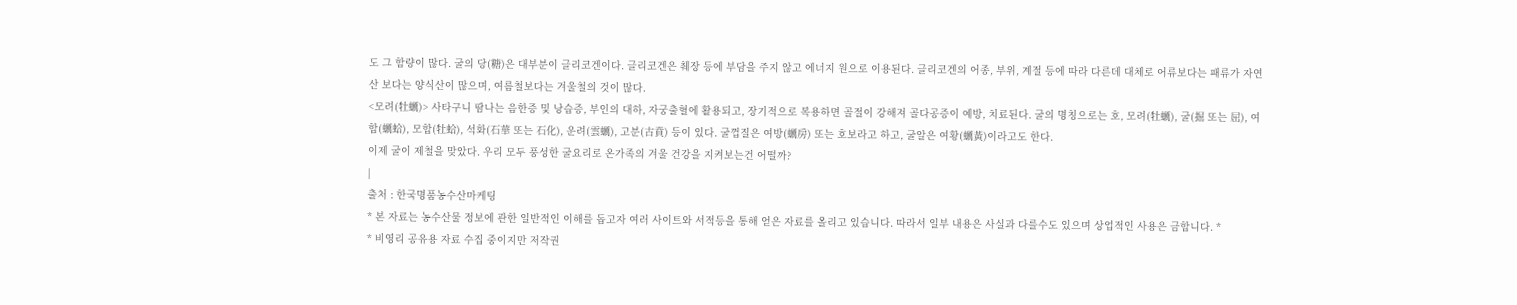도 그 함량이 많다. 굴의 당(糖)은 대부분이 글리코겐이다. 글리코겐은 췌장 등에 부담을 주지 않고 에너지 원으로 이용된다. 글리코겐의 어종, 부위, 계절 등에 따라 다른데 대체로 어류보다는 패류가 자연산 보다는 양식산이 많으며, 여름철보다는 겨울철의 것이 많다.
<모려(牡蠣)> 사타구니 땀나는 음한증 및 낭습증, 부인의 대하, 자궁출혈에 활용되고, 장기적으로 복용하면 골절이 강해져 골다공증이 예방, 치료된다. 굴의 명칭으로는 호, 모려(牡蠣), 굴(掘 또는 屈), 여합(蠣蛤), 모합(牡蛤), 석화(石華 또는 石化), 운려(雲蠣), 고분(古賁) 등이 있다. 굴껍질은 여방(蠣房) 또는 호보라고 하고, 굴알은 여황(蠣黃)이라고도 한다.
이제 굴이 제철을 맞았다. 우리 모두 풍성한 굴요리로 온가족의 겨울 건강을 지켜보는건 어떨까?
|
출처 : 한국명품농수산마케팅
* 본 자료는 농수산물 정보에 관한 일반적인 이해를 돕고자 여러 사이트와 서적등을 통해 얻은 자료를 올리고 있습니다. 따라서 일부 내용은 사실과 다를수도 있으며 상업적인 사용은 금합니다. *
* 비영리 공유용 자료 수집 중이지만 저작권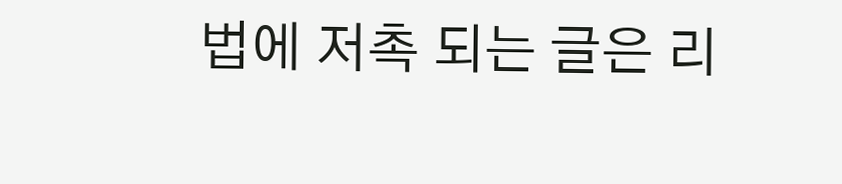법에 저촉 되는 글은 리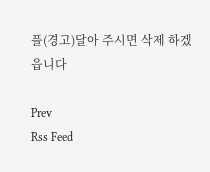플(경고)달아 주시면 삭제 하겠읍니다

Prev
Rss Feed